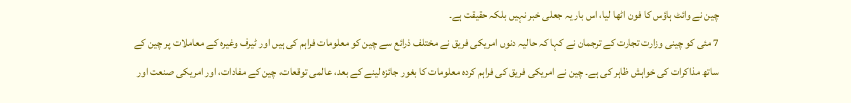چین نے وائٹ ہاؤس کا فون اٹھا لیا، اس بار یہ جعلی خبر نہیں بلکہ حقیقت ہے۔
7 مئی کو چینی وزارت تجارت کے ترجمان نے کہا کہ حالیہ دنوں امریکی فریق نے مختلف ذرائع سے چین کو معلومات فراہم کی ہیں اور ٹیرف وغیرہ کے معاملات پر چین کے ساتھ مذاکرات کی خواہش ظاہر کی ہے۔ چین نے امریکی فریق کی فراہم کردہ معلومات کا بغور جائزہ لینے کے بعد، عالمی توقعات، چین کے مفادات، اور امریکی صنعت اور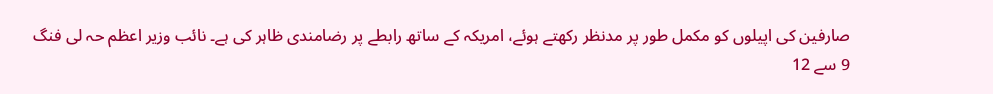صارفین کی اپیلوں کو مکمل طور پر مدنظر رکھتے ہوئے، امریکہ کے ساتھ رابطے پر رضامندی ظاہر کی ہے۔ نائب وزیر اعظم حہ لی فنگ 9 سے 12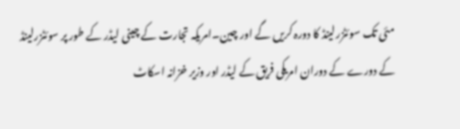مئی تک سوئٹزرلینڈ کا دورہ کریں گے اور چین۔امریکہ تجارت کے چینی لیڈر کے طور پر سوئٹزرلینڈ کے دورے کے دوران امریکی فریق کے لیڈر اور وزیر خزانہ اسکاٹ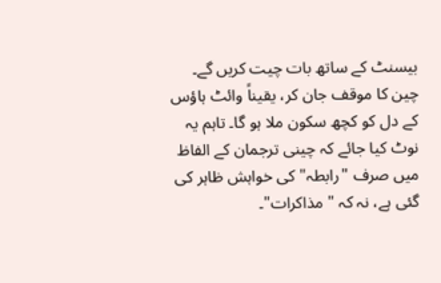بیسنٹ کے ساتھ بات چیت کریں گے۔
چین کا موقف جان کر، یقیناً وائٹ ہاؤس کے دل کو کچھ سکون ملا ہو گا۔ تاہم یہ نوٹ کیا جائے کہ چینی ترجمان کے الفاظ میں صرف "رابطہ" کی خواہش ظاہر کی گئی ہے، نہ کہ "مذاکرات"۔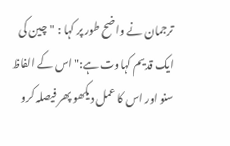ترجمان نے واضح طور پر کہا : "چین کی ایک قدیم کہاوت ہے:"اس کے الفاظ سنو اور اس کا عمل دیکھو پھر فیصلہ کرو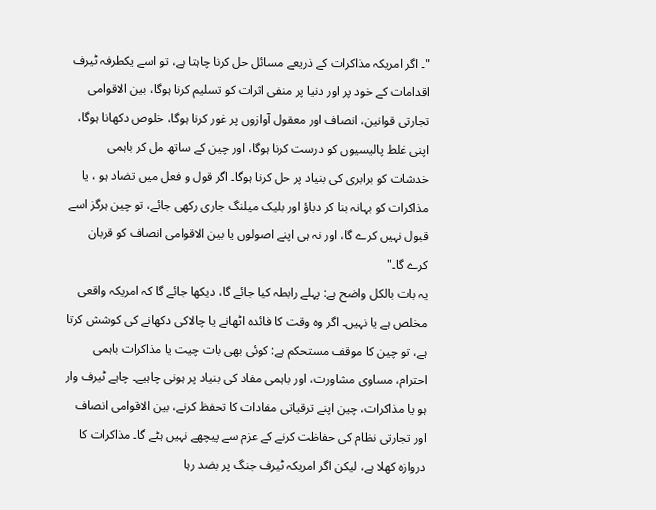"۔ اگر امریکہ مذاکرات کے ذریعے مسائل حل کرنا چاہتا ہے، تو اسے یکطرفہ ٹیرف اقدامات کے خود پر اور دنیا پر منفی اثرات کو تسلیم کرنا ہوگا، بین الاقوامی تجارتی قوانین، انصاف اور معقول آوازوں پر غور کرنا ہوگا، خلوص دکھانا ہوگا، اپنی غلط پالیسیوں کو درست کرنا ہوگا، اور چین کے ساتھ مل کر باہمی خدشات کو برابری کی بنیاد پر حل کرنا ہوگا۔ اگر قول و فعل میں تضاد ہو ، یا مذاکرات کو بہانہ بنا کر دباؤ اور بلیک میلنگ جاری رکھی جائے، تو چین ہرگز اسے قبول نہیں کرے گا، اور نہ ہی اپنے اصولوں یا بین الاقوامی انصاف کو قربان کرے گا۔"
یہ بات بالکل واضح ہے: پہلے رابطہ کیا جائے گا، دیکھا جائے گا کہ امریکہ واقعی مخلص ہے یا نہیں۔ اگر وہ وقت کا فائدہ اٹھانے یا چالاکی دکھانے کی کوشش کرتا ہے، تو چین کا موقف مستحکم ہے: کوئی بھی بات چیت یا مذاکرات باہمی احترام، مساوی مشاورت، اور باہمی مفاد کی بنیاد پر ہونی چاہیے۔ چاہے ٹیرف وار ہو یا مذاکرات، چین اپنے ترقیاتی مفادات کا تحفظ کرنے، بین الاقوامی انصاف اور تجارتی نظام کی حفاظت کرنے کے عزم سے پیچھے نہیں ہٹے گا۔ مذاکرات کا دروازہ کھلا ہے، لیکن اگر امریکہ ٹیرف جنگ پر بضد رہا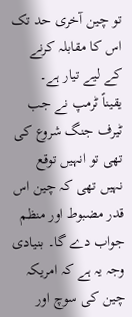تو چین آخری حد تک اس کا مقابلہ کرنے کے لیے تیار ہے۔
یقیناً ٹرمپ نے جب ٹیرف جنگ شروع کی تھی تو انہیں توقع نہیں تھی کہ چین اس قدر مضبوط اور منظم جواب دے گا۔ بنیادی وجہ یہ ہے کہ امریکہ چین کی سوچ اور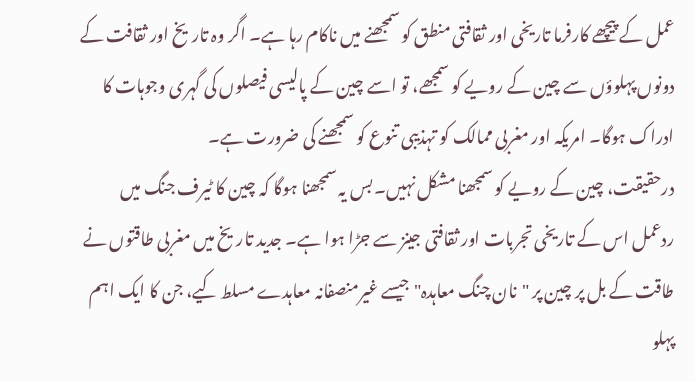عمل کے پیچھے کارفرما تاریخی اور ثقافتی منطق کو سمجھنے میں ناکام رہا ہے۔ اگر وہ تاریخ اور ثقافت کے دونوں پہلوؤں سے چین کے رویے کو سمجھے، تو اسے چین کے پالیسی فیصلوں کی گہری وجوہات کا ادراک ہوگا۔ امریکہ اور مغربی ممالک کو تہذیبی تنوع کو سمجھنے کی ضرورت ہے۔
درحقیقت، چین کے رویے کو سمجھنا مشکل نہیں۔ بس یہ سمجھنا ہوگا کہ چین کا ٹیرف جنگ میں ردعمل اس کے تاریخی تجربات اور ثقافتی جینز سے جڑا ہوا ہے۔ جدید تاریخ میں مغربی طاقتوں نے طاقت کے بل پر چین پر "نان چنگ معاہدہ" جیسے غیرمنصفانہ معاہدے مسلط کیے، جن کا ایک اہم پہلو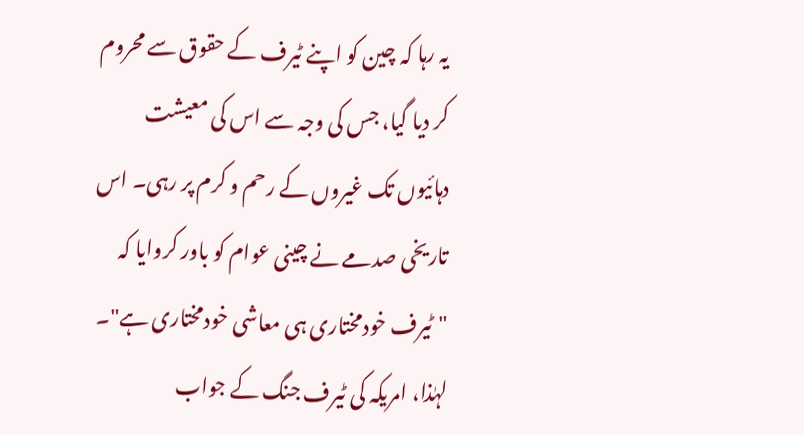یہ رہا کہ چین کو اپنے ٹیرف کے حقوق سے محروم کر دیا گیا، جس کی وجہ سے اس کی معیشت دہائیوں تک غیروں کے رحم و کرم پر رہی۔ اس تاریخی صدمے نے چینی عوام کو باور کروایا کہ "ٹیرف خودمختاری ہی معاشی خودمختاری ہے"۔ لہٰذا، امریکہ کی ٹیرف جنگ کے جواب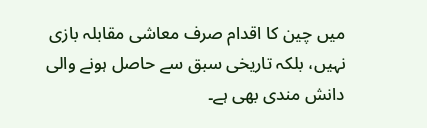میں چین کا اقدام صرف معاشی مقابلہ بازی نہیں، بلکہ تاریخی سبق سے حاصل ہونے والی دانش مندی بھی ہے۔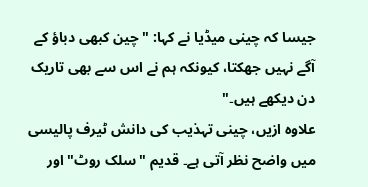جیسا کہ چینی میڈیا نے کہا: "چین کبھی دباؤ کے آگے نہیں جھکتا، کیونکہ ہم نے اس سے بھی تاریک دن دیکھے ہیں۔"
علاوہ ازیں، چینی تہذیب کی دانش ٹیرف پالیسی میں واضح نظر آتی ہے۔ قدیم "سلک روٹ" اور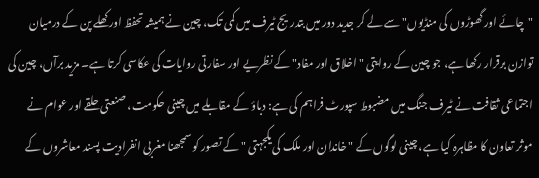"چائے اور گھوڑوں کی منڈیوں" سے لے کر جدید دور میں بتدریج ٹیرف میں کمی تک، چین نے ہمیشہ تحفظ اور کھلے پن کے درمیان توازن برقرار رکھا ہے، جو چین کے روایتی "اخلاق اور مفاد" کے نظریے اور سفارتی روایات کی عکاسی کرتا ہے۔ مزید برآں، چین کی اجتماعی ثقافت نے ٹیرف جنگ میں مضبوط سپورٹ فراہم کی ہے: دباؤ کے مقابلے میں چینی حکومت، صنعتی حلقے اور عوام نے موثر تعاون کا مظاہرہ کیا ہے، چینی لوگوں کے "خاندان اور ملک کی یکجہتی " کے تصور کو سمجھنا مغربی انفرادیت پسند معاشروں کے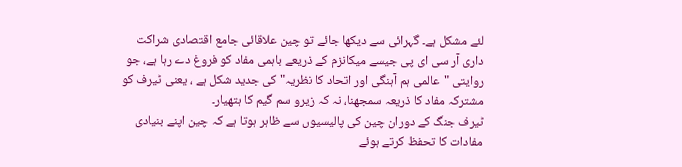لئے مشکل ہے۔ گہرائی سے دیکھا جائے تو چین علاقائی جامع اقتصادی شراکت داری آر سی ای پی جیسے میکانزم کے ذریعے باہمی مفاد کو فروغ دے رہا ہے، جو روایتی "عالمی ہم آہنگی اور اتحاد کا نظریہ" کی جدید شکل ہے ، یعنی ٹیرف کو مشترکہ مفاد کا ذریعہ سمجھنا، نہ کہ زیرو سم گیم کا ہتھیار۔
ٹیرف جنگ کے دوران چین کی پالیسیوں سے ظاہر ہوتا ہے کہ چین اپنے بنیادی مفادات کا تحفظ کرتے ہوئے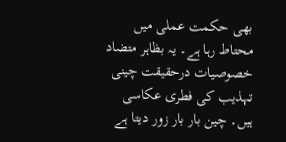بھی حکمت عملی میں محتاط رہا ہے۔ یہ بظاہر متضاد خصوصیات درحقیقت چینی تہذیب کی فطری عکاسی ہیں۔ چین بار بار زور دیتا ہے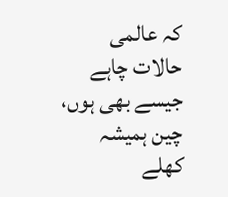کہ عالمی حالات چاہے جیسے بھی ہوں، چین ہمیشہ کھلے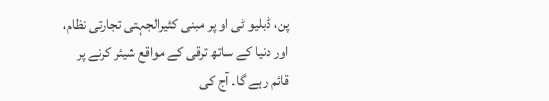پن، ڈبلیو ٹی او پر مبنی کثیرالجہتی تجارتی نظام، اور دنیا کے ساتھ ترقی کے مواقع شیئر کرنے پر قائم رہے گا۔ آج کی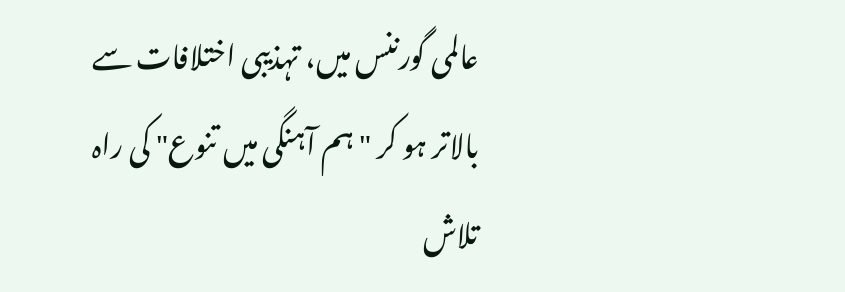عالمی گورننس میں، تہذیبی اختلافات سے بالاتر ہو کر "ہم آہنگی میں تنوع" کی راہ تلاش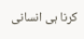کرنا ہی انسانی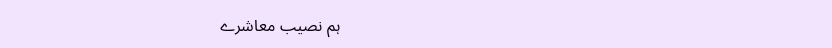ہم نصیب معاشرے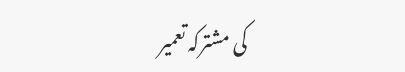کی مشترکہ تعمیر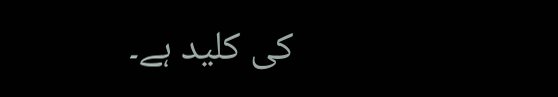کی کلید ہے۔